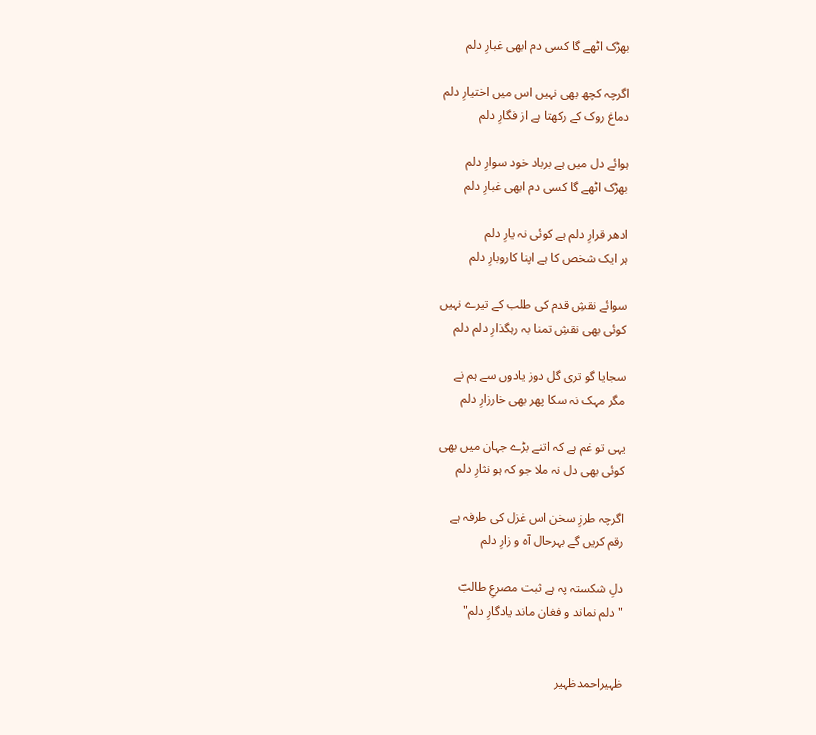بھڑک اٹھے گا کسی دم ابھی غبارِ دلم

اگرچہ کچھ بھی نہیں اس میں اختیارِ دلم
دماغ روک کے رکھتا ہے از فگارِ دلم

ہوائے دل میں ہے برباد خود سوارِ دلم
بھڑک اٹھے گا کسی دم ابھی غبارِ دلم

ادھر قرارِ دلم ہے کوئی نہ یارِ دلم
ہر ایک شخص کا ہے اپنا کاروبارِ دلم

سوائے نقشِ قدم کی طلب کے تیرے نہیں
کوئی بھی نقشِ تمنا بہ رہگذارِ دلم دلم

سجایا گو تری گل دوز یادوں سے ہم نے
مگر مہک نہ سکا پھر بھی خارزارِ دلم

یہی تو غم ہے کہ اتنے بڑے جہان میں بھی
کوئی بھی دل نہ ملا جو کہ ہو نثارِ دلم

اگرچہ طرزِ سخن اس غزل کی طرفہ ہے
رقم کریں گے بہرحال آہ و زارِ دلم

دلِ شکستہ پہ ہے ثبت مصرعِ طالبؔ
"دلم نماند و فغان ماند یادگارِ دلم"


ظہیراحمدظہیر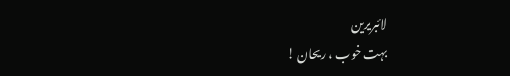لائبریرین
بہت خوب ، ریحان !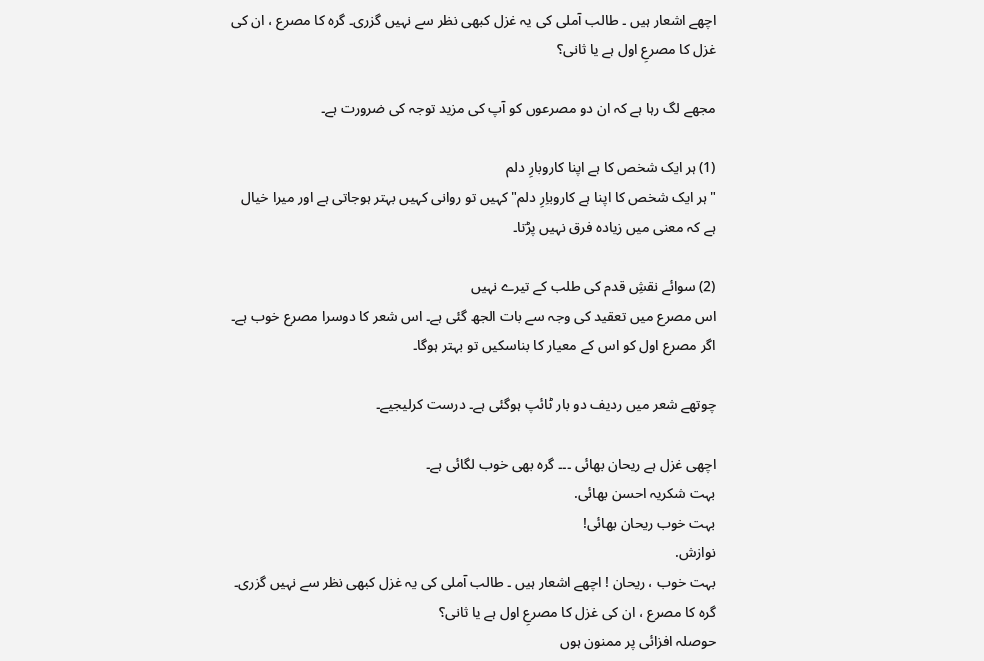اچھے اشعار ہیں ۔ طالب آملی کی یہ غزل کبھی نظر سے نہیں گزری۔ گرہ کا مصرع ، ان کی غزل کا مصرعِ اول ہے یا ثانی؟

مجھے لگ رہا ہے کہ ان دو مصرعوں کو آپ کی مزید توجہ کی ضرورت ہے۔

(1) ہر ایک شخص کا ہے اپنا کاروبارِ دلم
"ہر ایک شخص کا اپنا ہے کاروباِرِ دلم"کہیں تو روانی کہیں بہتر ہوجاتی ہے اور میرا خیال ہے کہ معنی میں زیادہ فرق نہیں پڑتا۔

(2) سوائے نقشِ قدم کی طلب کے تیرے نہیں
اس مصرع میں تعقید کی وجہ سے بات الجھ گئی ہے۔ اس شعر کا دوسرا مصرع خوب ہے۔ اگر مصرع اول کو اس کے معیار کا بناسکیں تو بہتر ہوگا۔

چوتھے شعر میں ردیف دو بار ٹائپ ہوگئی ہے۔ درست کرلیجیے۔

اچھی غزل ہے ریحان بھائی ۔۔۔ گرہ بھی خوب لگائی ہے۔
بہت شکریہ احسن بھائی.
بہت خوب ریحان بھائی!
نوازش.
بہت خوب ، ریحان ! اچھے اشعار ہیں ۔ طالب آملی کی یہ غزل کبھی نظر سے نہیں گزری۔ گرہ کا مصرع ، ان کی غزل کا مصرعِ اول ہے یا ثانی؟
حوصلہ افزائی پر ممنون ہوں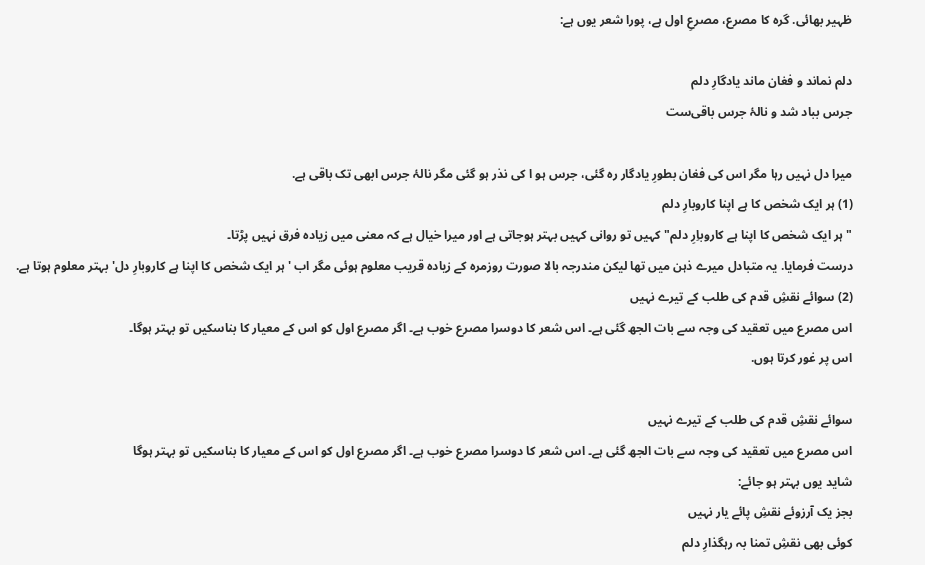ظہیر بھائی. گرہ کا مصرع، مصرعِ اول ہے، پورا شعر یوں ہے:

دلم نماند و فغان ماند یادگارِ دلم
جرس بباد شد و نالۂ جرس باقی‌ست

میرا دل نہیں رہا مگر اس کی فغان بطورِ یادگار رہ گئی، جرس ہو ا کی نذر ہو گئی مگر نالۂ جرس ابھی تک باقی ہے.
(1) ہر ایک شخص کا ہے اپنا کاروبارِ دلم
"ہر ایک شخص کا اپنا ہے کاروباِرِ دلم"کہیں تو روانی کہیں بہتر ہوجاتی ہے اور میرا خیال ہے کہ معنی میں زیادہ فرق نہیں پڑتا۔
درست فرمایا. یہ متبادل میرے ذہن میں تھا لیکن مندرجہ بالا صورت روزمرہ کے زیادہ قریب معلوم ہوئی مگر اب 'ہر ایک شخص کا اپنا ہے کاروبارِ دل' بہتر معلوم ہوتا ہے.
(2) سوائے نقشِ قدم کی طلب کے تیرے نہیں
اس مصرع میں تعقید کی وجہ سے بات الجھ گئی ہے۔ اس شعر کا دوسرا مصرع خوب ہے۔ اگر مصرع اول کو اس کے معیار کا بناسکیں تو بہتر ہوگا۔
اس پر غور کرتا ہوں.

سوائے نقشِ قدم کی طلب کے تیرے نہیں
اس مصرع میں تعقید کی وجہ سے بات الجھ گئی ہے۔ اس شعر کا دوسرا مصرع خوب ہے۔ اگر مصرع اول کو اس کے معیار کا بناسکیں تو بہتر ہوگا
شاید یوں بہتر ہو جائے:
بجز یک آرزوئے نقشِ پائے یار نہیں
کوئی بھی نقشِ تمنا بہ رہگذارِ دلم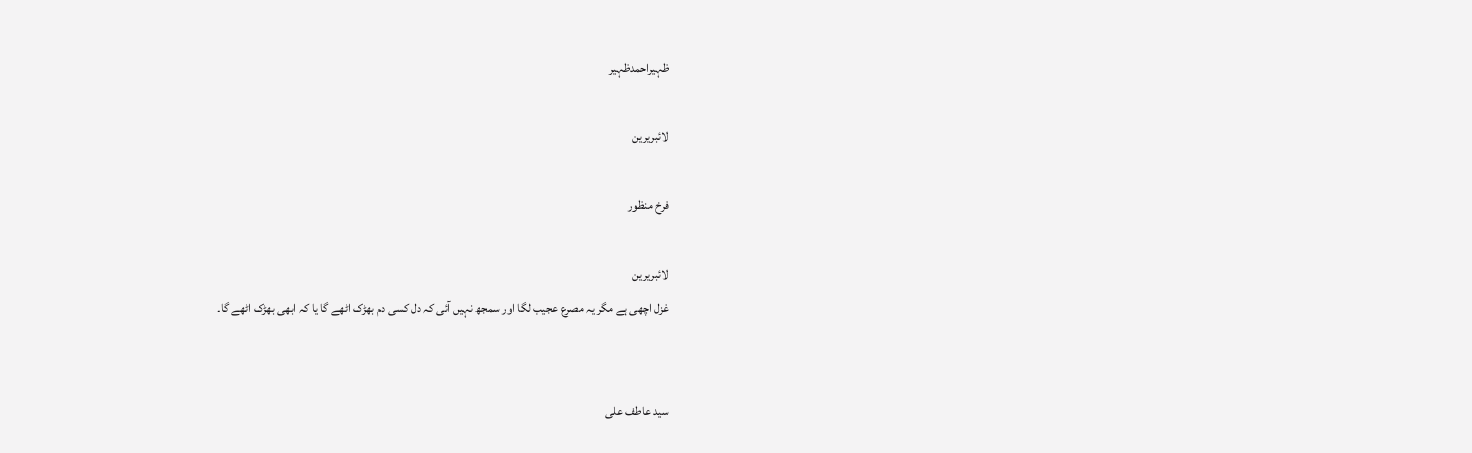ظہیراحمدظہیر

لائبریرین

فرخ منظور

لائبریرین
غزل اچھی ہے مگر یہ مصرع عجیب لگا اور سمجھ نہیں آئی کہ دل کسی دم بھڑک اٹھے گا یا کہ ابھی بھڑک اٹھے گا۔


سید عاطف علی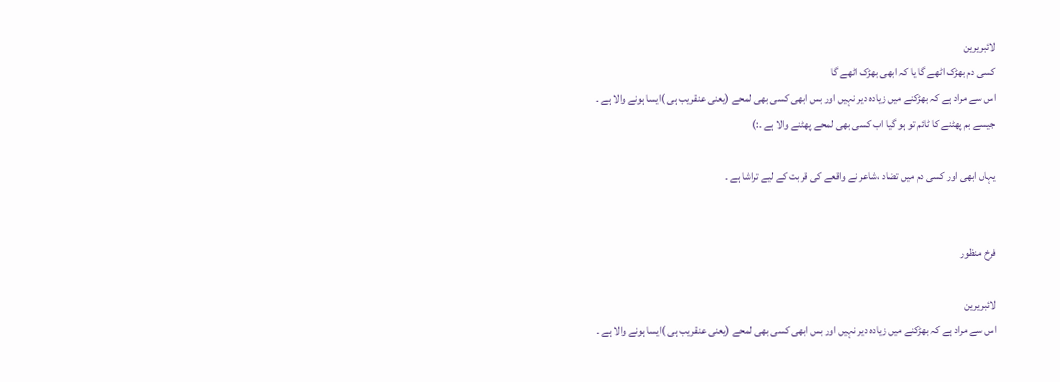لائبریرین
کسی دم بھڑک اٹھے گا یا کہ ابھی بھڑک اٹھے گا
اس سے مراد ہے کہ بھڑکنے میں زیادہ دیر نہیں اور بس ابھی کسی بھی لمحے (یعنی عنقریب ہی )ایسا ہونے والا ہے ۔
جیسے بم پھٹنے کا ٹائم تو ہو گیا اب کسی بھی لمحے پھٹنے والا ہے ۔:)

یہاں ابھی اور کسی دم میں تضاد ،شاعر نے واقعے کی قربت کے لیے تراشا ہے ۔


فرخ منظور

لائبریرین
اس سے مراد ہے کہ بھڑکنے میں زیادہ دیر نہیں اور بس ابھی کسی بھی لمحے (یعنی عنقریب ہی )ایسا ہونے والا ہے ۔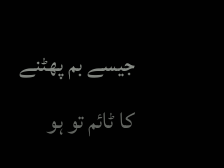جیسے بم پھٹنے کا ٹائم تو ہو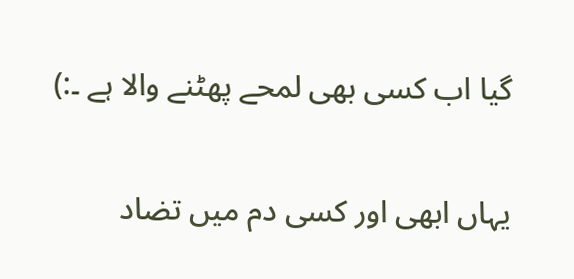گیا اب کسی بھی لمحے پھٹنے والا ہے ۔:)

یہاں ابھی اور کسی دم میں تضاد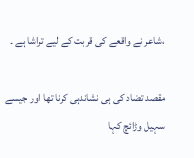،شاعر نے واقعے کی قربت کے لیے تراشا ہے ۔

مقصد تضاد کی ہی نشاندہی کرنا تھا اور جیسے سہیل وڑائچ کہا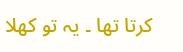کرتا تھا ۔ یہ تو کھلا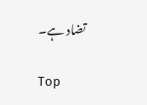تضاد ہے۔

Top